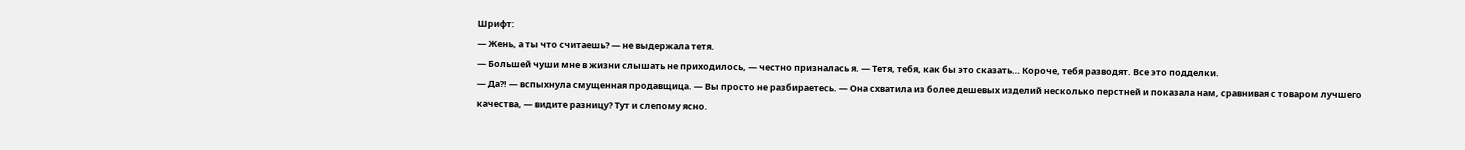Шрифт:
— Жень, а ты что считаешь? — не выдержала тетя.
— Большей чуши мне в жизни слышать не приходилось, — честно призналась я. — Тетя, тебя, как бы это сказать… Короче, тебя разводят. Все это подделки.
— Да?! — вспыхнула смущенная продавщица. — Вы просто не разбираетесь. — Она схватила из более дешевых изделий несколько перстней и показала нам, сравнивая с товаром лучшего качества, — видите разницу? Тут и слепому ясно.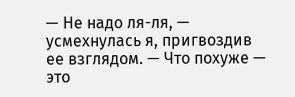— Не надо ля-ля, — усмехнулась я, пригвоздив ее взглядом. — Что похуже — это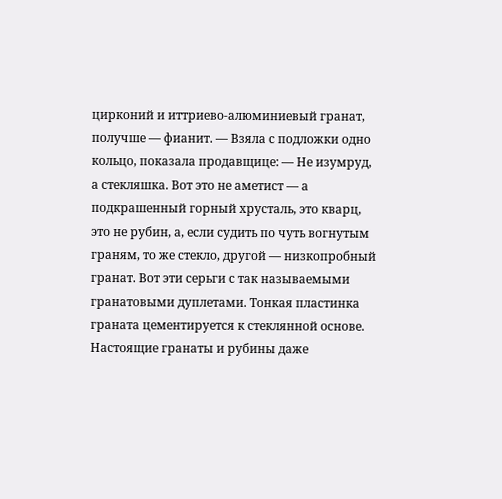цирконий и иттриево-алюминиевый гранат, получше — фианит. — Взяла с подложки одно кольцо, показала продавщице: — Не изумруд, а стекляшка. Вот это не аметист — а подкрашенный горный хрусталь, это кварц, это не рубин, а, если судить по чуть вогнутым граням, то же стекло, другой — низкопробный гранат. Вот эти серьги с так называемыми гранатовыми дуплетами. Тонкая пластинка граната цементируется к стеклянной основе. Настоящие гранаты и рубины даже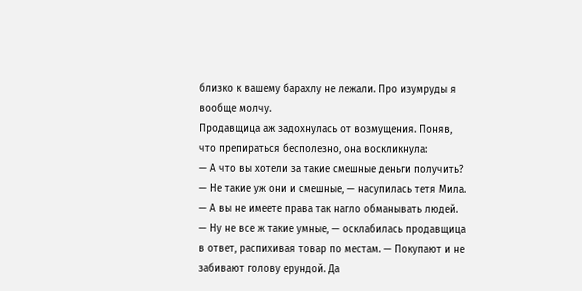близко к вашему барахлу не лежали. Про изумруды я вообще молчу.
Продавщица аж задохнулась от возмущения. Поняв, что препираться бесполезно, она воскликнула:
— А что вы хотели за такие смешные деньги получить?
— Не такие уж они и смешные, — насупилась тетя Мила. — А вы не имеете права так нагло обманывать людей.
— Ну не все ж такие умные, — осклабилась продавщица в ответ, распихивая товар по местам. — Покупают и не забивают голову ерундой. Да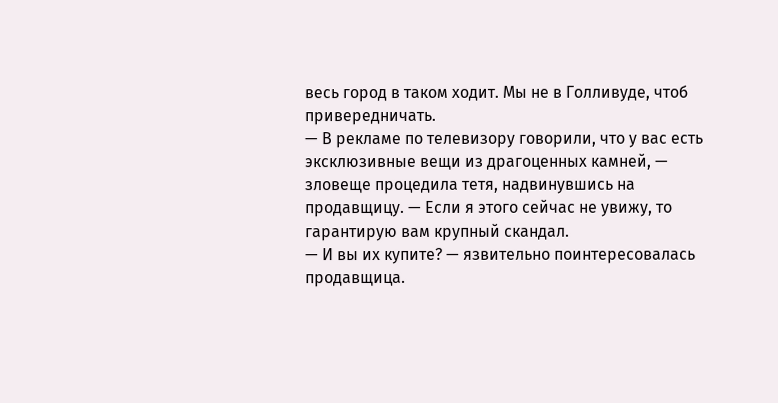весь город в таком ходит. Мы не в Голливуде, чтоб привередничать.
— В рекламе по телевизору говорили, что у вас есть эксклюзивные вещи из драгоценных камней, — зловеще процедила тетя, надвинувшись на продавщицу. — Если я этого сейчас не увижу, то гарантирую вам крупный скандал.
— И вы их купите? — язвительно поинтересовалась продавщица.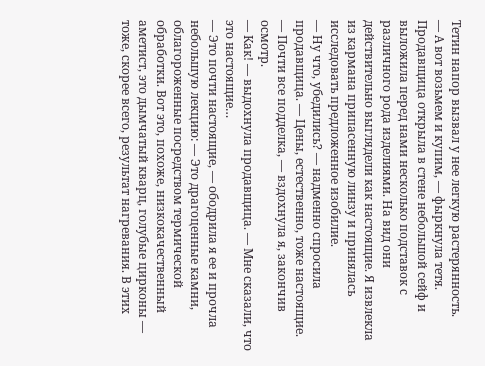Тетин напор вызвал у нее легкую растерянность.
— А вот возьмем и купим, — фыркнула тетя.
Продавщица открыла в стене небольшой сейф и выложила перед нами несколько подставок с различного рода изделиями. На вид они действительно выглядели как настоящие. Я извлекла из кармана припасенную линзу и принялась исследовать предложенное изобилие.
— Ну что, убедились? — надменно спросила продавщица. — Цены, естественно, тоже настоящие.
— Почти все подделка, — вздохнула я, закончив осмотр.
— Как! — выдохнула продавщица. — Мне сказали, что это настоящие…
— Это почти настоящие, — ободрила я ее и прочла небольшую лекцию: — Это драгоценные камни, облагороженные посредством термической обработки. Вот это, похоже, низкокачественный аметист, это дымчатый кварц, голубые цирконы — тоже, скорее всего, результат нагревания. В этих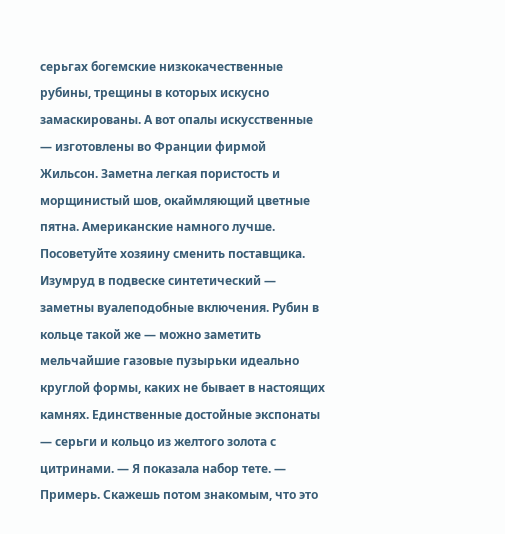серьгах богемские низкокачественные рубины, трещины в которых искусно замаскированы. А вот опалы искусственные — изготовлены во Франции фирмой Жильсон. Заметна легкая пористость и морщинистый шов, окаймляющий цветные пятна. Американские намного лучше. Посоветуйте хозяину сменить поставщика. Изумруд в подвеске синтетический — заметны вуалеподобные включения. Рубин в кольце такой же — можно заметить мельчайшие газовые пузырьки идеально круглой формы, каких не бывает в настоящих камнях. Единственные достойные экспонаты — серьги и кольцо из желтого золота с цитринами. — Я показала набор тете. — Примерь. Скажешь потом знакомым, что это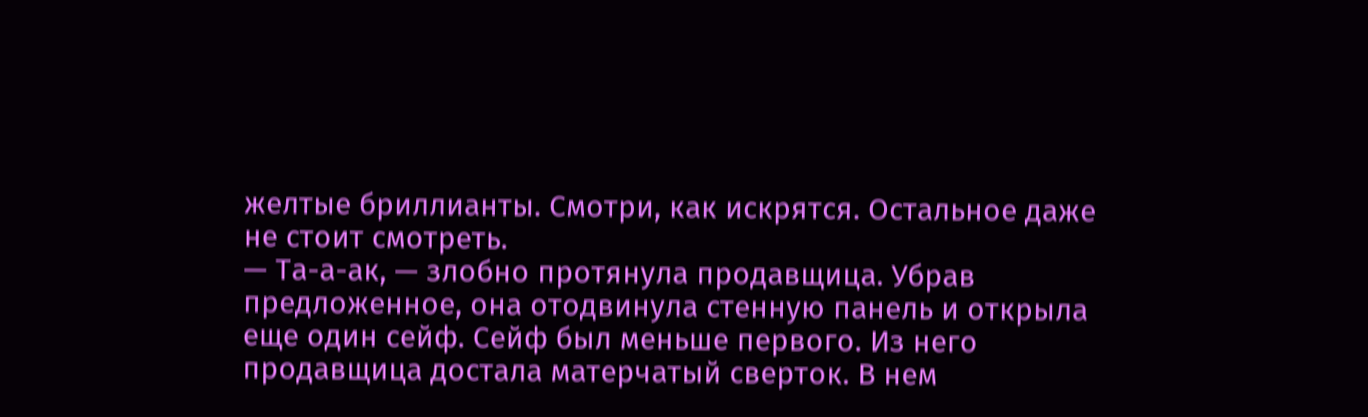желтые бриллианты. Смотри, как искрятся. Остальное даже не стоит смотреть.
— Та-а-ак, — злобно протянула продавщица. Убрав предложенное, она отодвинула стенную панель и открыла еще один сейф. Сейф был меньше первого. Из него продавщица достала матерчатый сверток. В нем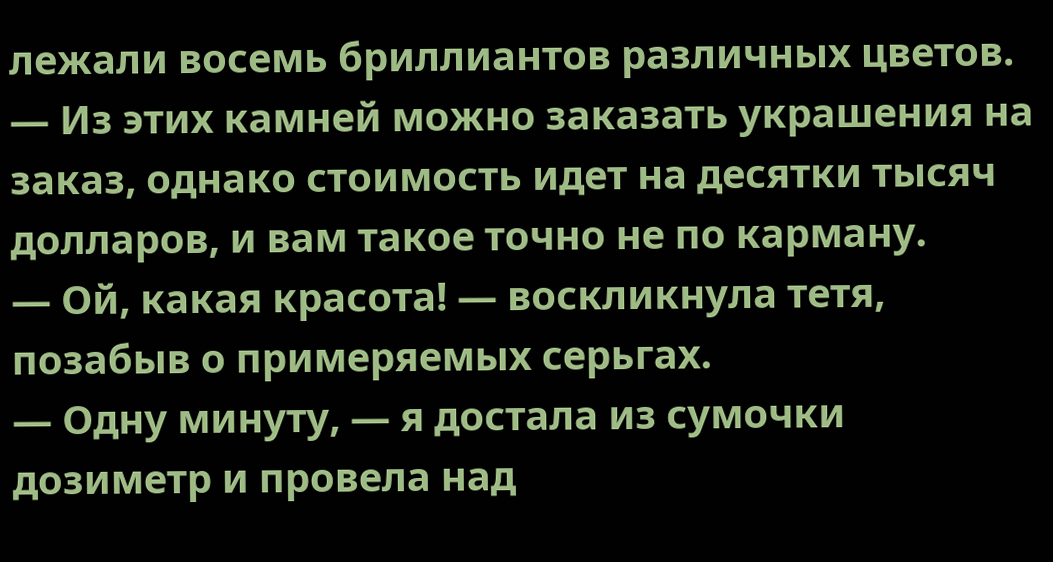лежали восемь бриллиантов различных цветов. — Из этих камней можно заказать украшения на заказ, однако стоимость идет на десятки тысяч долларов, и вам такое точно не по карману.
— Ой, какая красота! — воскликнула тетя, позабыв о примеряемых серьгах.
— Одну минуту, — я достала из сумочки дозиметр и провела над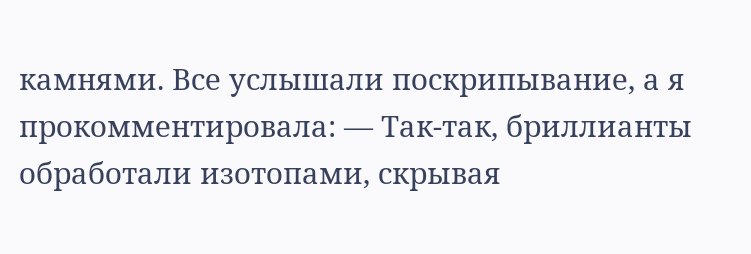камнями. Все услышали поскрипывание, а я прокомментировала: — Так-так, бриллианты обработали изотопами, скрывая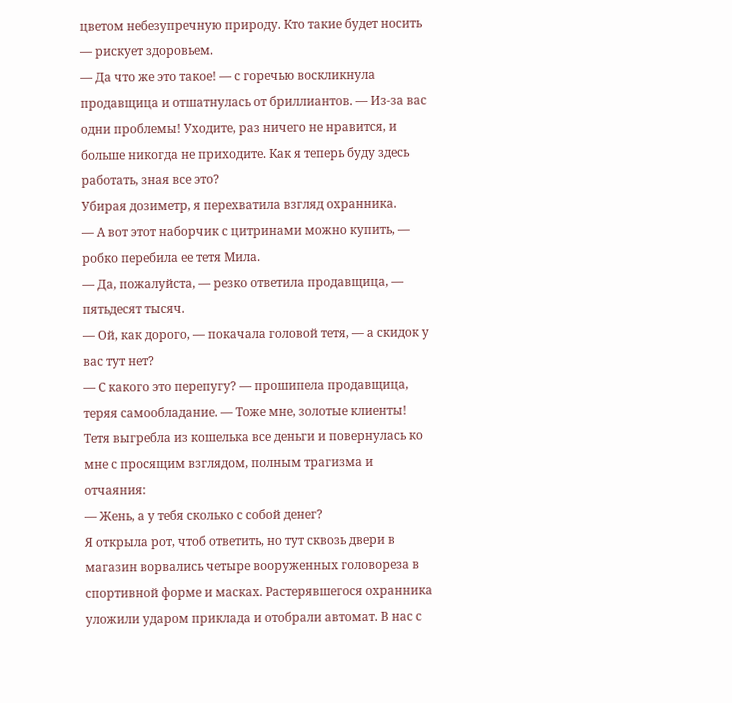цветом небезупречную природу. Кто такие будет носить — рискует здоровьем.
— Да что же это такое! — с горечью воскликнула продавщица и отшатнулась от бриллиантов. — Из-за вас одни проблемы! Уходите, раз ничего не нравится, и больше никогда не приходите. Как я теперь буду здесь работать, зная все это?
Убирая дозиметр, я перехватила взгляд охранника.
— А вот этот наборчик с цитринами можно купить, — робко перебила ее тетя Мила.
— Да, пожалуйста, — резко ответила продавщица, — пятьдесят тысяч.
— Ой, как дорого, — покачала головой тетя, — а скидок у вас тут нет?
— С какого это перепугу? — прошипела продавщица, теряя самообладание. — Тоже мне, золотые клиенты!
Тетя выгребла из кошелька все деньги и повернулась ко мне с просящим взглядом, полным трагизма и отчаяния:
— Жень, а у тебя сколько с собой денег?
Я открыла рот, чтоб ответить, но тут сквозь двери в магазин ворвались четыре вооруженных головореза в спортивной форме и масках. Растерявшегося охранника уложили ударом приклада и отобрали автомат. В нас с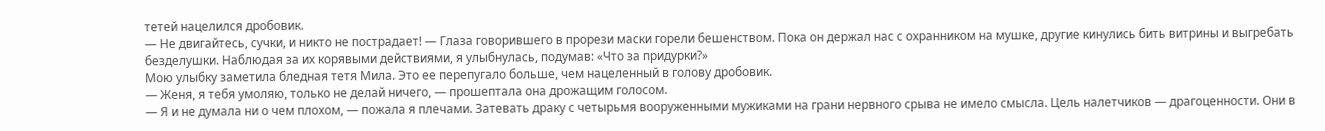тетей нацелился дробовик.
— Не двигайтесь, сучки, и никто не пострадает! — Глаза говорившего в прорези маски горели бешенством. Пока он держал нас с охранником на мушке, другие кинулись бить витрины и выгребать безделушки. Наблюдая за их корявыми действиями, я улыбнулась, подумав: «Что за придурки?»
Мою улыбку заметила бледная тетя Мила. Это ее перепугало больше, чем нацеленный в голову дробовик.
— Женя, я тебя умоляю, только не делай ничего, — прошептала она дрожащим голосом.
— Я и не думала ни о чем плохом, — пожала я плечами. Затевать драку с четырьмя вооруженными мужиками на грани нервного срыва не имело смысла. Цель налетчиков — драгоценности. Они в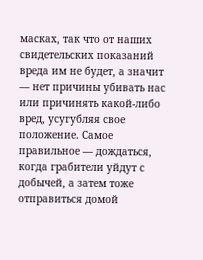масках, так что от наших свидетельских показаний вреда им не будет, а значит — нет причины убивать нас или причинять какой-либо вред, усугубляя свое положение. Самое правильное — дождаться, когда грабители уйдут с добычей, а затем тоже отправиться домой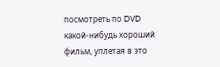посмотреть по DVD какой-нибудь хороший фильм, уплетая в это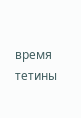время тетины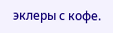эклеры с кофе.